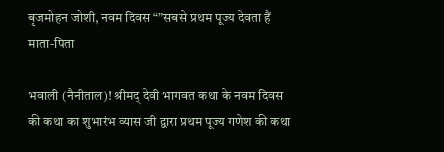बृजमोहन जोशी, नवम दिवस “”सबसे प्रथम पूज्य देवता हैं माता-पिता

भवाली (नैनीताल)! श्रीमद् देवी भागवत कथा के नवम दिवस की कथा का शुभारंभ व्यास जी द्वारा प्रथम पूज्य गणेश की कथा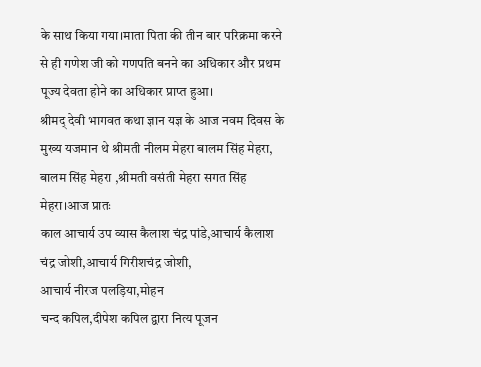के साथ किया गया।‌माता पिता की तीन बार परिक्रमा करने से ही गणेश जी को गणपति बनने का अधिकार और प्रथम पूज्य देवता होने का अधिकार प्राप्त हुआ।
श्रीमद् देवी भागवत कथा ज्ञान यज्ञ के आज नवम दिवस के मुख्य यजमान थे श्रीमती नीलम मेहरा बालम सिंह मेहरा, बालम सिंह मेहरा ,श्रीमती वसंती मेहरा सगत सिंह मेहरा।आज प्रातः
काल आचार्य उप व्यास कैलाश चंद्र पांडे,आचार्य कैलाश चंद्र जोशी,आचार्य गिरीशचंद्र जोशी,
आचार्य नीरज पलड़िया,मोहन
चन्द कपिल,दीपेश कपिल द्वारा नित्य पूजन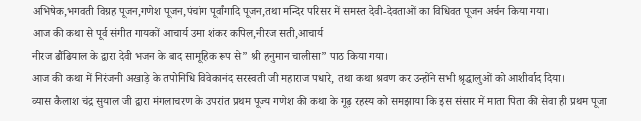अभिषेक,भगवती विग्रह पूजन,गणेश पूजन,पंचांग पूर्वांगादि पूजन,तथा मन्दिर परिसर में समस्त देवी-देवताओं का विधिवत पूजन अर्चन किया गया।
आज की कथा से पूर्व संगीत गायकों आचार्य उमा शंकर कपिल,नीरज सती,आचार्य
नीरज ढौंढियाल के द्वारा देवी भजन के बाद सामूहिक रूप से” श्री हनुमान चालीसा” पाठ किया गया।
आज की कथा में निरंजनी अखाड़े के तपोनिधि विवेकानंद सरस्वती जी महाराज पधारे, तथा कथा श्रवण कर उन्होंने सभी श्रृद्धालुओं को आशीर्वाद दिया।
व्यास कैलाश चंद्र सुयाल जी द्वारा मंगलाचरण के उपरांत प्रथम पूज्य गणेश की कथा के गूढ़ रहस्य को समझाया कि इस संसार में माता पिता की सेवा ही प्रथम पूजा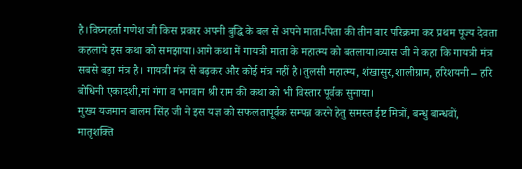है।विघ्नहर्ता गणेश जी किस प्रकार अपनी बुद्धि के बल से अपने माता-पिता की तीन बार परिक्रमा कर प्रथम पूज्य देवता कहलाये इस कथा को समझाया।आगे कथा में गायत्री माता के महात्म्य को बतलाया।व्यास जी ने कहा कि गायत्री मंत्र सबसे बड़ा मंत्र है। गायत्री मंत्र से बढ़कर और कोई मंत्र नहीं है।तुलसी महात्म्य, शंखासुर,शालीग्राम, हरिशयनी – हरि बोधिनी एकादशी,मां गंगा व भगवान श्री राम की कथा को भी विस्तार पूर्वक सुनाया।
मुख्य यजमान बालम सिंह जी ने इस यज्ञ को सफलतापूर्वक सम्पन्न करने हेतु समस्त ईष्ट मित्रों, बन्धु बान्धवों, मातृशक्ति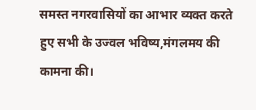समस्त नगरवासियों का आभार व्यक्त करते हुए सभी के उज्वल भविष्य,मंगलमय की कामना की।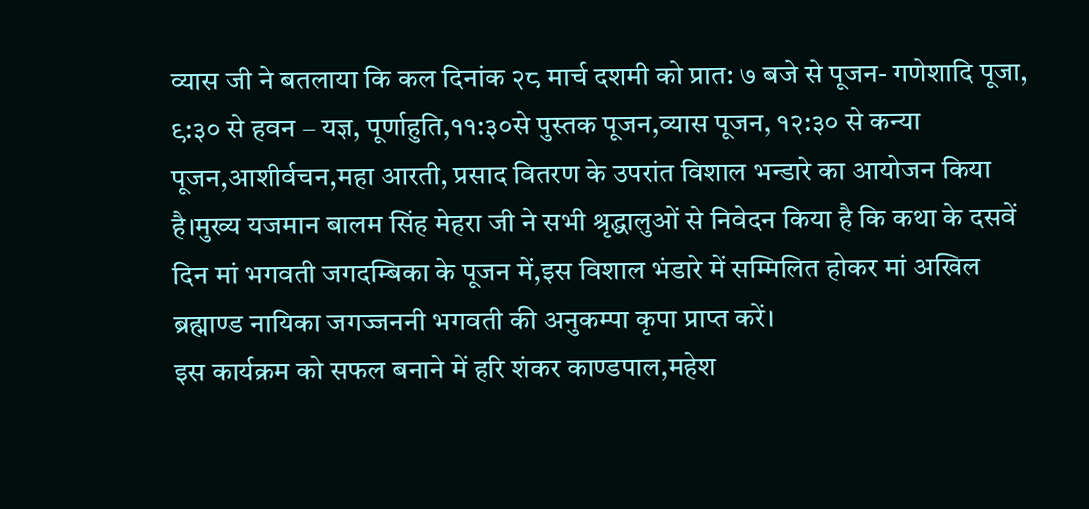व्यास जी ने बतलाया कि कल दिनांक २८ मार्च दशमी को प्रात: ७ बजे से पूजन- गणेशादि पूजा, ९:३० से हवन – यज्ञ, पूर्णाहुति,११:३०से पुस्तक पूजन,व्यास पूजन, १२:३० से कन्या पूजन,आशीर्वचन,महा आरती, प्रसाद वितरण के उपरांत विशाल भन्डारे का आयोजन किया है।मुख्य यजमान बालम सिंह मेहरा जी ने सभी श्रृद्धालुओं से निवेदन किया है कि कथा के दसवें दिन मां भगवती जगदम्बिका के पूजन में,इस विशाल भंडारे में सम्मिलित होकर मां अखिल ब्रह्माण्ड नायिका जगज्जननी भगवती की अनुकम्पा कृपा प्राप्त करें।
इस कार्यक्रम को सफल बनाने में हरि शंकर काण्डपाल,महेश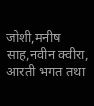जोशी,मनीष साह,नवीन क्वीरा,
आरती भगत तथा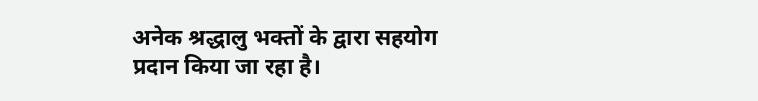अनेक श्रद्धालु भक्तों के द्वारा सहयोग प्रदान किया जा रहा है।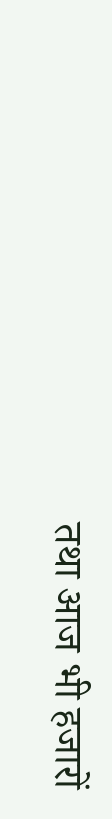तथा आज भी हजारों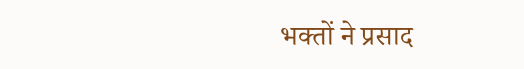भक्तों ने प्रसाद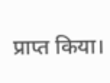प्राप्त किया।‌